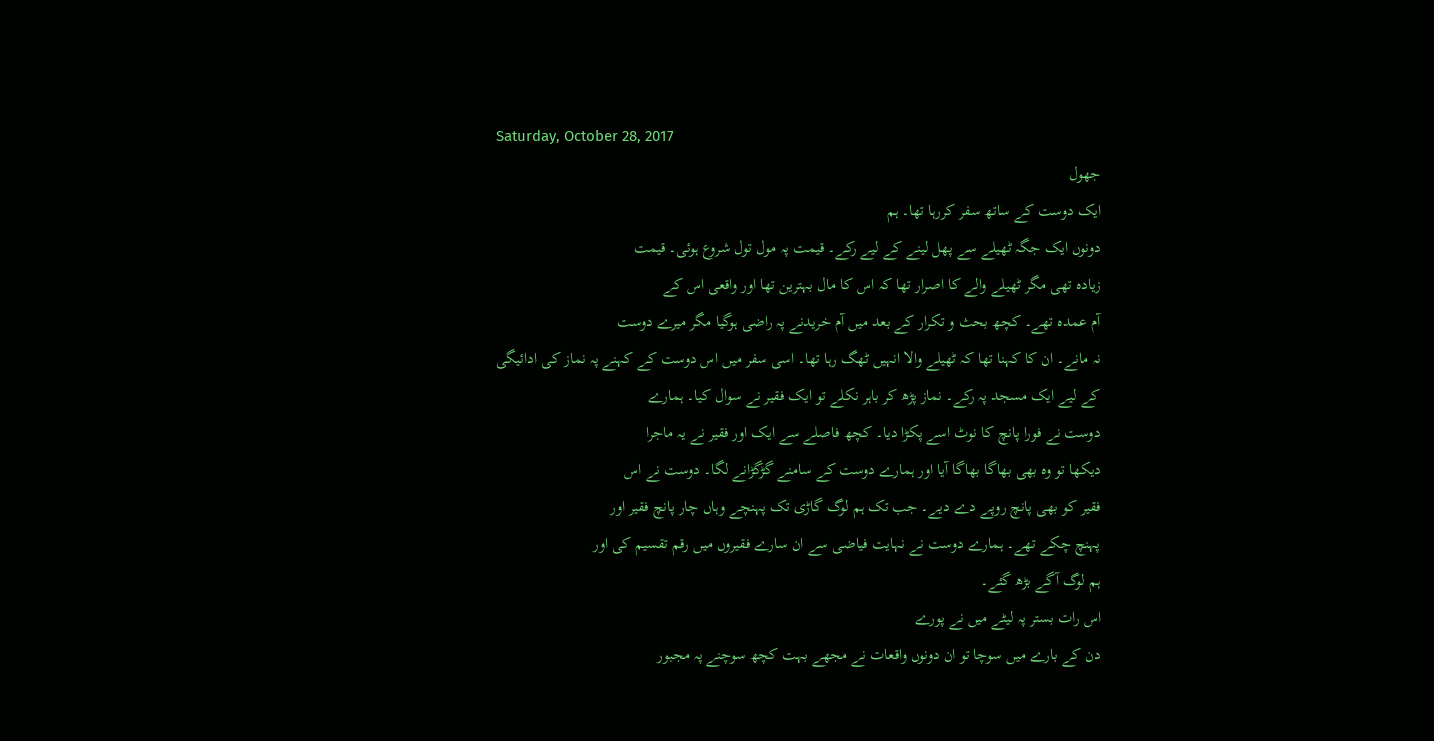Saturday, October 28, 2017
جھول
ایک دوست کے ساتھ سفر کررہا تھا۔ ہم
دونوں ایک جگہ ٹھیلے سے پھل لینے کے لیے رکے۔ قیمت پہ مول تول شروع ہوئی۔ قیمت
زیادہ تھی مگر ٹھیلے والے کا اصرار تھا کہ اس کا مال بہترین تھا اور واقعی اس کے
آم عمدہ تھے۔ کچھ بحث و تکرار کے بعد میں آم خریدنے پہ راضی ہوگیا مگر میرے دوست
نہ مانے۔ ان کا کہنا تھا کہ ٹھیلے والا انہیں ٹھگ رہا تھا۔ اسی سفر میں اس دوست کے کہنے پہ نماز کی ادائیگی
کے لیے ایک مسجد پہ رکے۔ نماز پڑھ کر باہر نکلے تو ایک فقیر نے سوال کیا۔ ہمارے
دوست نے فورا پانچ کا نوٹ اسے پکڑا دیا۔ کچھ فاصلے سے ایک اور فقیر نے یہ ماجرا
دیکھا تو وہ بھی بھاگا بھاگا آیا اور ہمارے دوست کے سامنے گڑگڑانے لگا۔ دوست نے اس
فقیر کو بھی پانچ روپے دے دیے۔ جب تک ہم لوگ گاڑی تک پہنچے وہاں چار پانچ فقیر اور
پہنچ چکے تھے۔ ہمارے دوست نے نہایت فیاضی سے ان سارے فقیروں میں رقم تقسیم کی اور
ہم لوگ آگے بڑھ گئے۔
اس رات بستر پہ لیٹے میں نے پورے
دن کے بارے میں سوچا تو ان دونوں واقعات نے مجھے بہت کچھ سوچنے پہ مجبور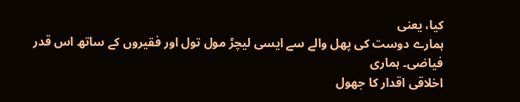کیا، یعنی
ہمارے دوست کی پھل والے سے ایسی لیچڑ مول تول اور فقیروں کے ساتھ اس قدر فیاضی۔ ہماری
اخلاقی اقدار کا جھول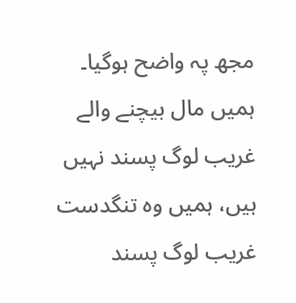مجھ پہ واضح ہوگیا۔ ہمیں مال بیچنے والے غریب لوگ پسند نہیں
ہیں، ہمیں وہ تنگدست غریب لوگ پسند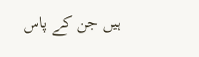ہیں جن کے پاس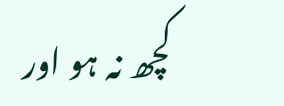کچھ نہ ہو اور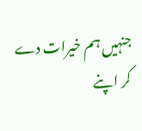جنہیں ہم خیرات دے
کر اپنے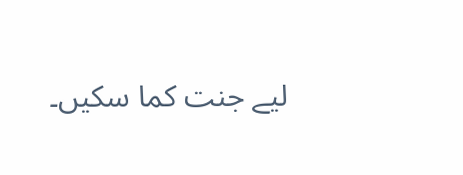لیے جنت کما سکیں۔